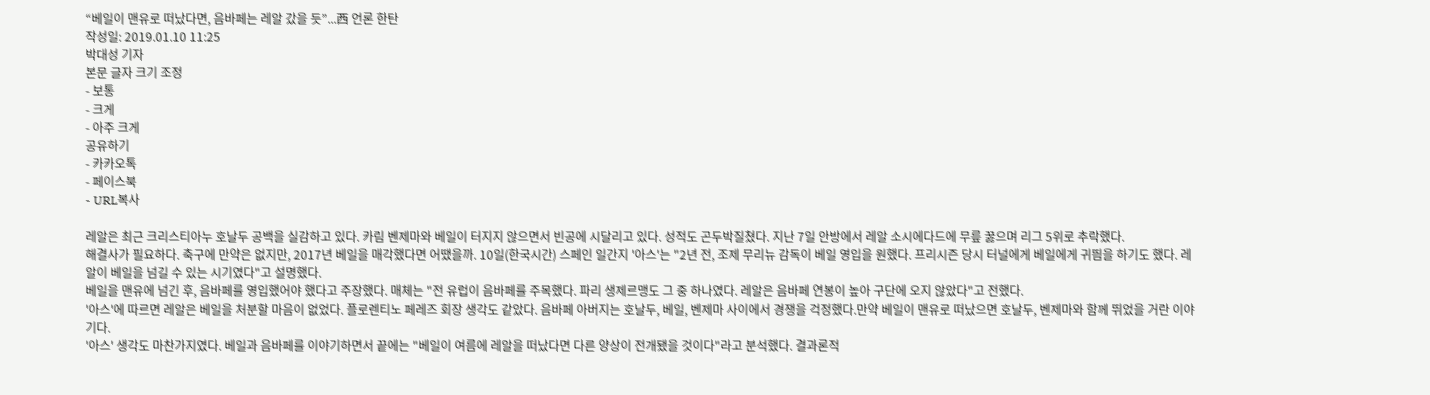“베일이 맨유로 떠났다면, 음바페는 레알 갔을 듯”...西 언론 한탄
작성일: 2019.01.10 11:25
박대성 기자
본문 글자 크기 조정
- 보통
- 크게
- 아주 크게
공유하기
- 카카오톡
- 페이스북
- URL복사

레알은 최근 크리스티아누 호날두 공백을 실감하고 있다. 카림 벤제마와 베일이 터지지 않으면서 빈공에 시달리고 있다. 성적도 곤두박질쳤다. 지난 7일 안방에서 레알 소시에다드에 무릎 꿇으며 리그 5위로 추락했다.
해결사가 필요하다. 축구에 만약은 없지만, 2017년 베일을 매각했다면 어땠을까. 10일(한국시간) 스페인 일간지 '아스'는 "2년 전, 조제 무리뉴 감독이 베일 영입을 원했다. 프리시즌 당시 터널에게 베일에게 귀띔을 하기도 했다. 레알이 베일을 넘길 수 있는 시기였다"고 설명했다.
베일을 맨유에 넘긴 후, 음바페를 영입했어야 했다고 주장했다. 매체는 "전 유럽이 음바페를 주목했다. 파리 생제르맹도 그 중 하나였다. 레알은 음바페 연봉이 높아 구단에 오지 않았다"고 전했다.
'아스'에 따르면 레알은 베일을 처분할 마음이 없었다. 플로렌티노 페레즈 회장 생각도 같았다. 음바페 아버지는 호날두, 베일, 벤제마 사이에서 경쟁을 걱정했다.만약 베일이 맨유로 떠났으면 호날두, 벤제마와 함께 뛰었을 거란 이야기다.
'아스' 생각도 마찬가지였다. 베일과 음바페를 이야기하면서 끝에는 "베일이 여름에 레알을 떠났다면 다른 양상이 전개됐을 것이다"라고 분석했다. 결과론적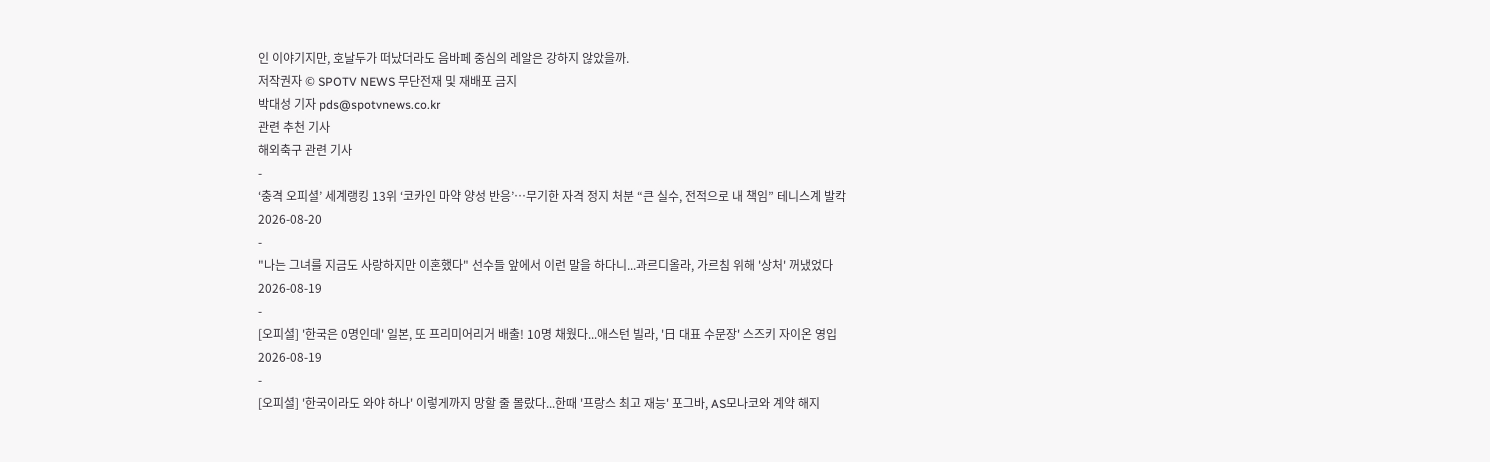인 이야기지만, 호날두가 떠났더라도 음바페 중심의 레알은 강하지 않았을까.
저작권자 © SPOTV NEWS 무단전재 및 재배포 금지
박대성 기자 pds@spotvnews.co.kr
관련 추천 기사
해외축구 관련 기사
-
‘충격 오피셜’ 세계랭킹 13위 ‘코카인 마약 양성 반응’…무기한 자격 정지 처분 “큰 실수, 전적으로 내 책임” 테니스계 발칵
2026-08-20
-
"나는 그녀를 지금도 사랑하지만 이혼했다" 선수들 앞에서 이런 말을 하다니...과르디올라, 가르침 위해 '상처' 꺼냈었다
2026-08-19
-
[오피셜] '한국은 0명인데' 일본, 또 프리미어리거 배출! 10명 채웠다...애스턴 빌라, '日 대표 수문장' 스즈키 자이온 영입
2026-08-19
-
[오피셜] '한국이라도 와야 하나' 이렇게까지 망할 줄 몰랐다...한때 '프랑스 최고 재능' 포그바, AS모나코와 계약 해지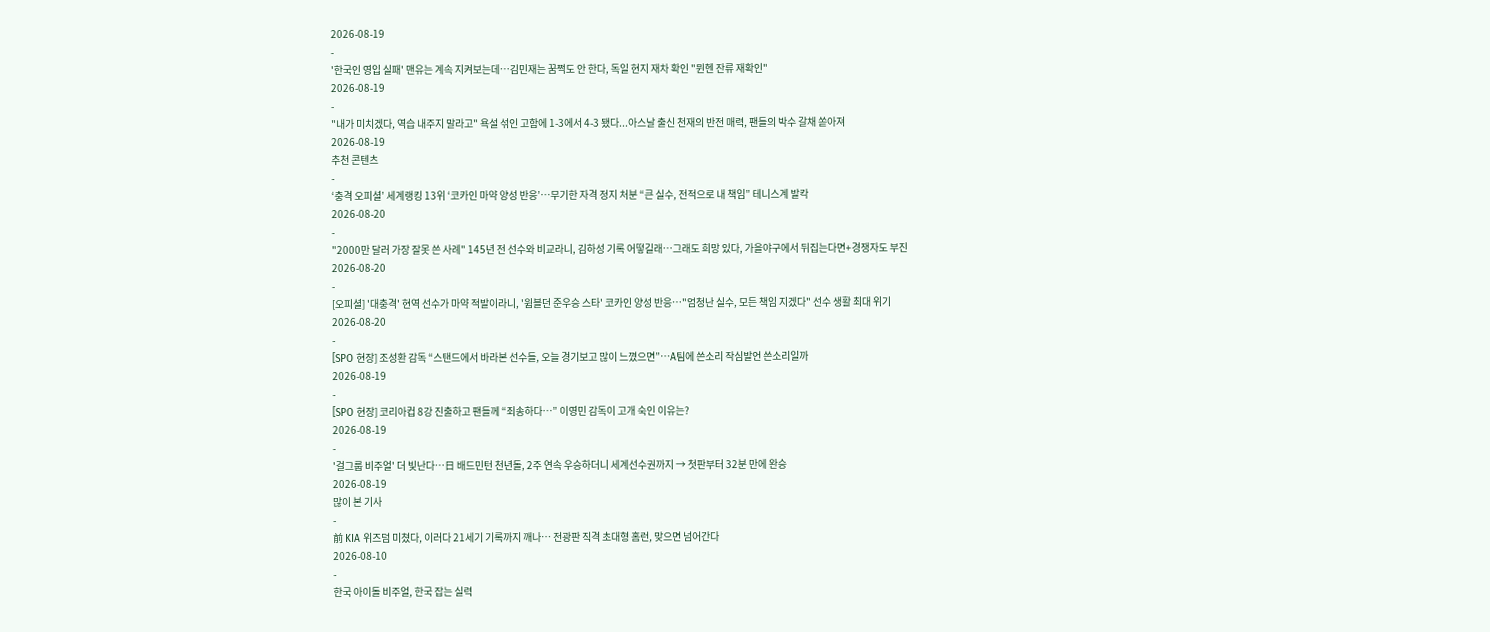2026-08-19
-
'한국인 영입 실패' 맨유는 계속 지켜보는데…김민재는 꿈쩍도 안 한다, 독일 현지 재차 확인 "뮌헨 잔류 재확인"
2026-08-19
-
"내가 미치겠다, 역습 내주지 말라고" 욕설 섞인 고함에 1-3에서 4-3 됐다...아스날 출신 천재의 반전 매력, 팬들의 박수 갈채 쏟아져
2026-08-19
추천 콘텐츠
-
‘충격 오피셜’ 세계랭킹 13위 ‘코카인 마약 양성 반응’…무기한 자격 정지 처분 “큰 실수, 전적으로 내 책임” 테니스계 발칵
2026-08-20
-
"2000만 달러 가장 잘못 쓴 사례" 145년 전 선수와 비교라니, 김하성 기록 어떻길래…그래도 희망 있다, 가을야구에서 뒤집는다면+경쟁자도 부진
2026-08-20
-
[오피셜] '대충격' 현역 선수가 마약 적발이라니, '윔블던 준우승 스타' 코카인 양성 반응…"엄청난 실수, 모든 책임 지겠다" 선수 생활 최대 위기
2026-08-20
-
[SPO 현장] 조성환 감독 “스탠드에서 바라본 선수들, 오늘 경기보고 많이 느꼈으면”…A팀에 쓴소리 작심발언 쓴소리일까
2026-08-19
-
[SPO 현장] 코리아컵 8강 진출하고 팬들께 “죄송하다…” 이영민 감독이 고개 숙인 이유는?
2026-08-19
-
'걸그룹 비주얼' 더 빛난다…日 배드민턴 천년돌, 2주 연속 우승하더니 세계선수권까지 → 첫판부터 32분 만에 완승
2026-08-19
많이 본 기사
-
前 KIA 위즈덤 미쳤다, 이러다 21세기 기록까지 깨나… 전광판 직격 초대형 홈런, 맞으면 넘어간다
2026-08-10
-
한국 아이돌 비주얼, 한국 잡는 실력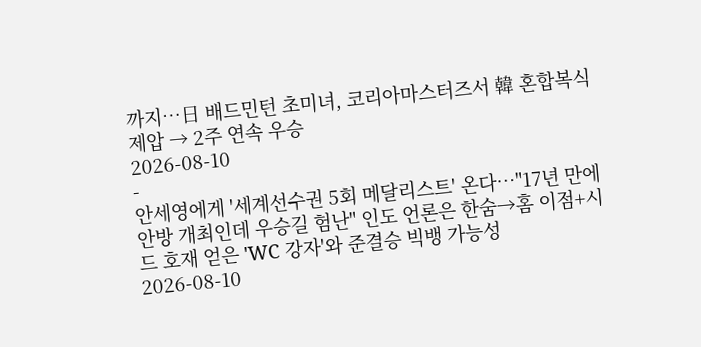까지…日 배드민턴 초미녀, 코리아마스터즈서 韓 혼합복식 제압 → 2주 연속 우승
2026-08-10
-
안세영에게 '세계선수권 5회 메달리스트' 온다…"17년 만에 안방 개최인데 우승길 험난" 인도 언론은 한숨→홈 이점+시드 호재 얻은 'WC 강자'와 준결승 빅뱅 가능성
2026-08-10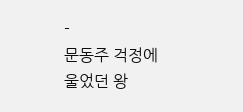-
문동주 걱정에 울었던 왕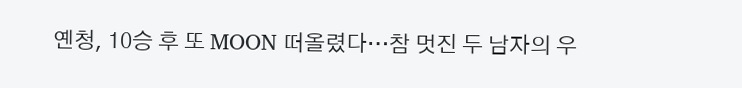옌청, 10승 후 또 MOON 떠올렸다…참 멋진 두 남자의 우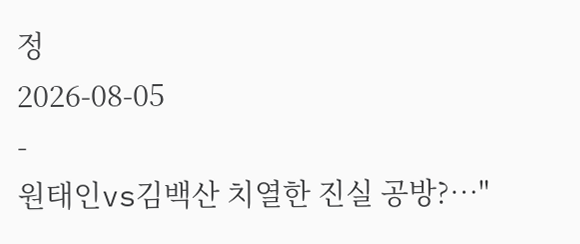정
2026-08-05
-
원태인vs김백산 치열한 진실 공방?…"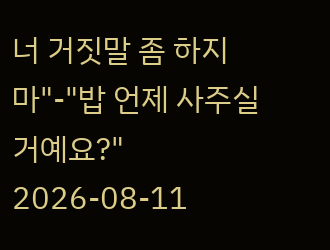너 거짓말 좀 하지 마"-"밥 언제 사주실 거예요?"
2026-08-11